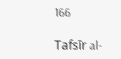166

Tafsīr al-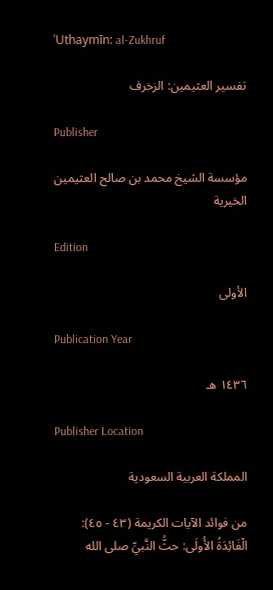ʿUthaymīn: al-Zukhruf

تفسير العثيمين: الزخرف

Publisher

مؤسسة الشيخ محمد بن صالح العثيمين الخيرية

Edition

الأولى

Publication Year

١٤٣٦ هـ

Publisher Location

المملكة العربية السعودية

من فوائد الآيات الكريمة (٤٣ - ٤٥):
الْفَائِدَةُ الأُولَى: حثُّ النَّبيِّ صلى الله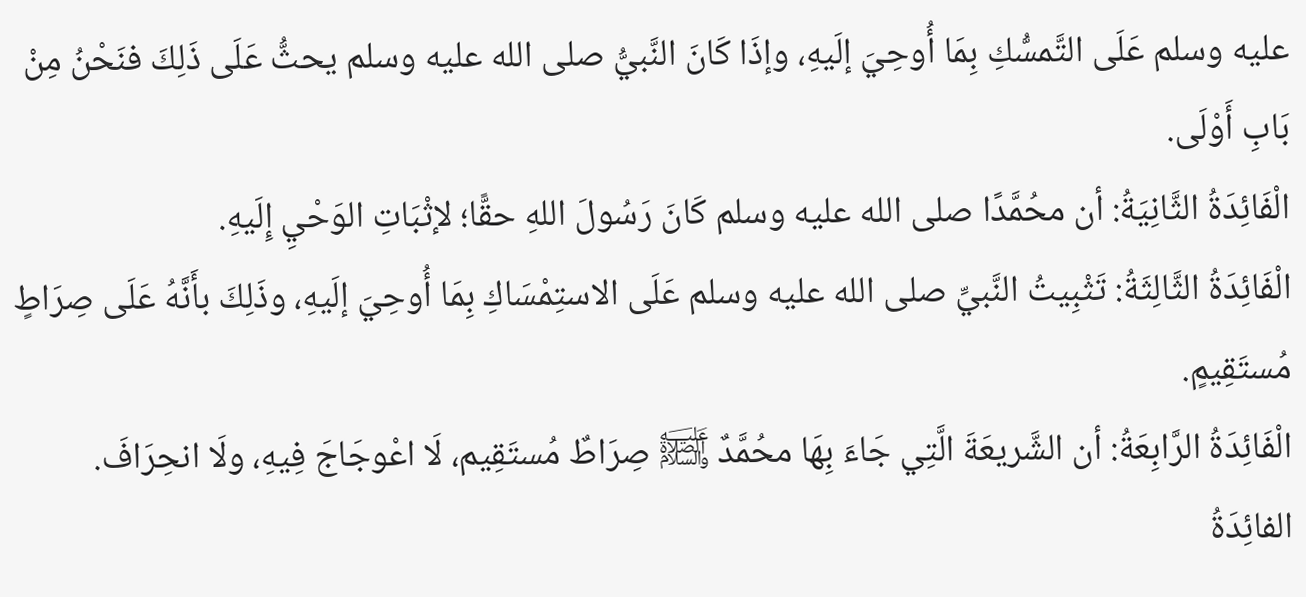عليه وسلم عَلَى التَّمسُّكِ بِمَا أُوحِيَ إلَيهِ، وإذَا كَانَ النَّبيُّ صلى الله عليه وسلم يحثُّ عَلَى ذَلِكَ فنَحْنُ مِنْ بَابِ أَوْلَى.
الْفَائِدَةُ الثَّانِيَةُ: أن محُمَّدًا صلى الله عليه وسلم كَانَ رَسُولَ اللهِ حقًّا؛ لإثْبَاتِ الوَحْيِ إِلَيهِ.
الْفَائِدَةُ الثَّالِثَةُ: تَثْبِيتُ النَّبيِّ صلى الله عليه وسلم عَلَى الاستِمْسَاكِ بِمَا أُوحِيَ إلَيهِ، وذَلِكَ بأَنَّهُ عَلَى صِرَاطٍ مُستَقِيمٍ.
الْفَائِدَةُ الرَّابِعَةُ: أن الشَّريعَةَ الَّتِي جَاءَ بِهَا محُمَّدٌ ﵊ صِرَاطٌ مُستَقِيم، لَا اعْوجَاجَ فِيهِ، ولَا انحِرَافَ.
الفائِدَةُ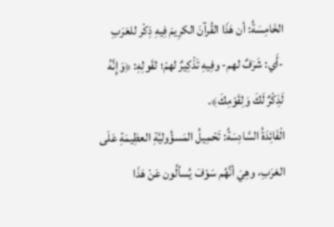الخَامِسَةُ: أن هَذَا القُرآنَ الكرِيمَ فِيهِ ذِكْر للعَرَبِ -أَي: شَرَفٌ لهم- وفِيهِ تَذْكِيرٌ لهمْ؛ لقَولِهِ: ﴿وَإِنَّهُ لَذِكْرٌ لَكَ وَلِقَوْمِكَ﴾.
الْفَائِدَةُ السَّادِسَةُ: تَحْمِيلُ المَسؤُوليَّةِ العظِيمَةِ عَلَى العَرَبِ، وهِيَ أنَّهُم سَوْفَ يُسألُون عَنْ هَذَا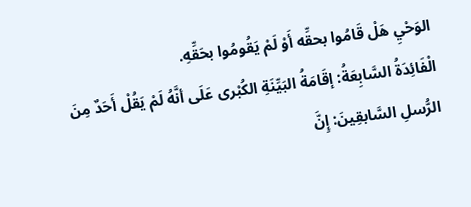الوَحْيِ هَلْ قَامُوا بحقِّه أَوْ لَمْ يَقُومُوا بحَقِّهِ.
الْفَائِدَةُ السَّابِعَةُ: إقَامَةُ البَيِّنَةِ الكُبْرى عَلَى أنَّهُ لَمْ يَقُلْ أَحَدٌ مِنَ الرُّسلِ السَّابقِينَ: إِنَّ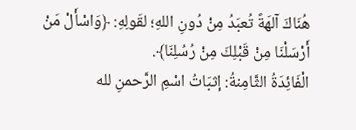هُنَاكَ آلهَةً تُعبَدُ مِنْ دُونِ اللهِ؛ لقَولِهِ: ﴿وَاسْأَلْ مَنْ أَرْسَلْنَا مِنْ قَبْلِكَ مِنْ رُسُلِنَا﴾.
الْفَائِدَةُ الثَّامِنةُ: إثبَاتُ اسْمِ الرَّحمنِ لله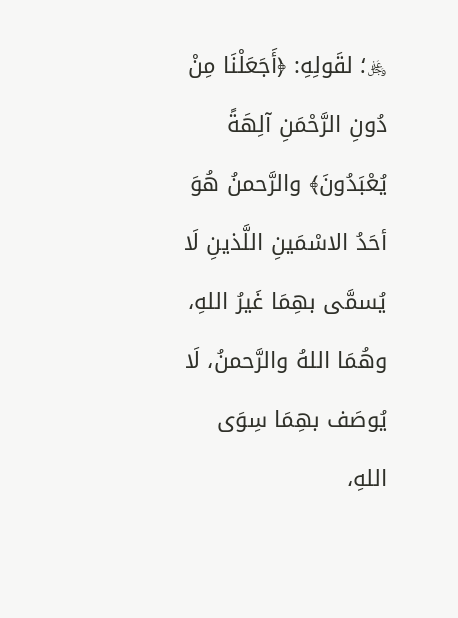﷿؛ لقَولِهِ: ﴿أَجَعَلْنَا مِنْ دُونِ الرَّحْمَنِ آلِهَةً يُعْبَدُونَ﴾ والرَّحمنُ هُوَ أحَدُ الاسْمَينِ اللَّذينِ لَا يُسمَّى بهِمَا غَيرُ اللهِ، وهُمَا اللهُ والرَّحمنُ، لَا يُوصَف بهِمَا سِوَى اللهِ،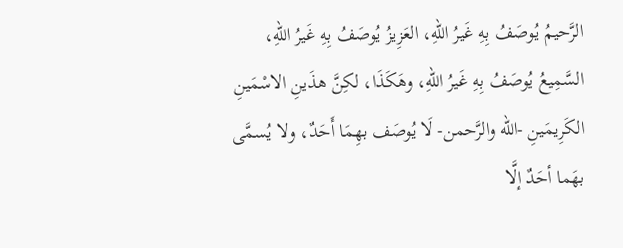الرَّحيمُ يُوصَفُ بِهِ غَيرُ اللهِ، العَزِيزُ يُوصَفُ بِهِ غَيرُ اللهِ، السَّمِيعُ يُوصَفُ بِهِ غَيرُ اللهِ، وهَكَذَا، لكِنَّ هذَينِ الاسْمَينِ الكَرِيمَينِ -الله والرَّحمن- لَا يُوصَف بهِمَا أَحَدٌ، ولا يُسمَّى بهَما أحَدٌ إلَّا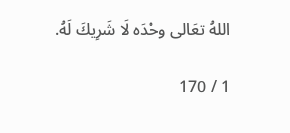اللهُ تعَالى وحْدَه لَا شَرِيكَ لَهُ.

1 / 170